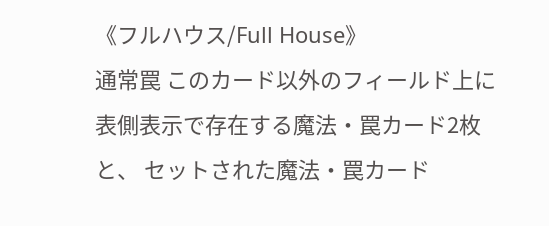《フルハウス/Full House》
通常罠 このカード以外のフィールド上に表側表示で存在する魔法・罠カード2枚と、 セットされた魔法・罠カード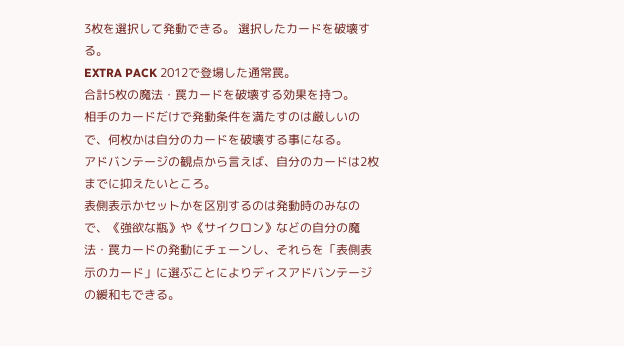3枚を選択して発動できる。 選択したカードを破壊する。
EXTRA PACK 2012で登場した通常罠。
合計5枚の魔法・罠カードを破壊する効果を持つ。
相手のカードだけで発動条件を満たすのは厳しいので、何枚かは自分のカードを破壊する事になる。
アドバンテージの観点から言えば、自分のカードは2枚までに抑えたいところ。
表側表示かセットかを区別するのは発動時のみなので、《強欲な瓶》や《サイクロン》などの自分の魔法・罠カードの発動にチェーンし、それらを「表側表示のカード」に選ぶことによりディスアドバンテージの緩和もできる。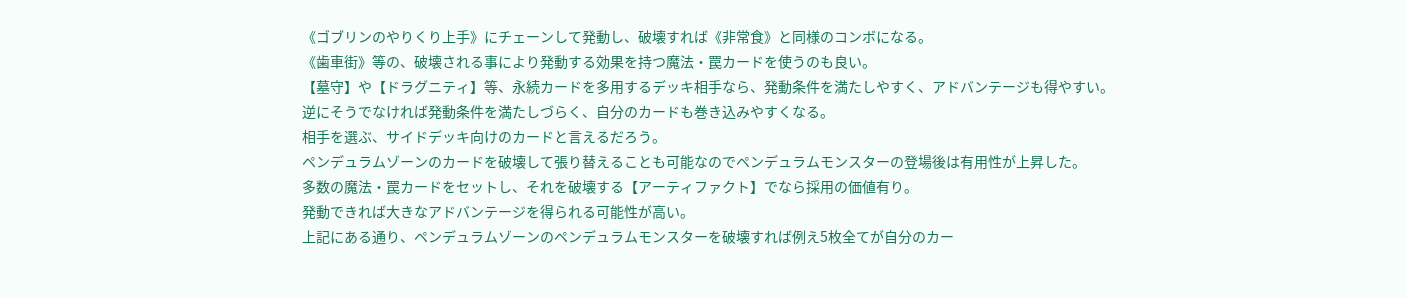《ゴブリンのやりくり上手》にチェーンして発動し、破壊すれば《非常食》と同様のコンボになる。
《歯車街》等の、破壊される事により発動する効果を持つ魔法・罠カードを使うのも良い。
【墓守】や【ドラグニティ】等、永続カードを多用するデッキ相手なら、発動条件を満たしやすく、アドバンテージも得やすい。
逆にそうでなければ発動条件を満たしづらく、自分のカードも巻き込みやすくなる。
相手を選ぶ、サイドデッキ向けのカードと言えるだろう。
ペンデュラムゾーンのカードを破壊して張り替えることも可能なのでペンデュラムモンスターの登場後は有用性が上昇した。
多数の魔法・罠カードをセットし、それを破壊する【アーティファクト】でなら採用の価値有り。
発動できれば大きなアドバンテージを得られる可能性が高い。
上記にある通り、ペンデュラムゾーンのペンデュラムモンスターを破壊すれば例え5枚全てが自分のカー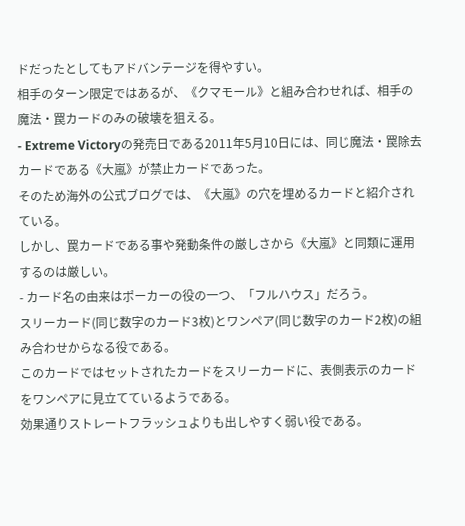ドだったとしてもアドバンテージを得やすい。
相手のターン限定ではあるが、《クマモール》と組み合わせれば、相手の魔法・罠カードのみの破壊を狙える。
- Extreme Victoryの発売日である2011年5月10日には、同じ魔法・罠除去カードである《大嵐》が禁止カードであった。
そのため海外の公式ブログでは、《大嵐》の穴を埋めるカードと紹介されている。
しかし、罠カードである事や発動条件の厳しさから《大嵐》と同類に運用するのは厳しい。
- カード名の由来はポーカーの役の一つ、「フルハウス」だろう。
スリーカード(同じ数字のカード3枚)とワンペア(同じ数字のカード2枚)の組み合わせからなる役である。
このカードではセットされたカードをスリーカードに、表側表示のカードをワンペアに見立てているようである。
効果通りストレートフラッシュよりも出しやすく弱い役である。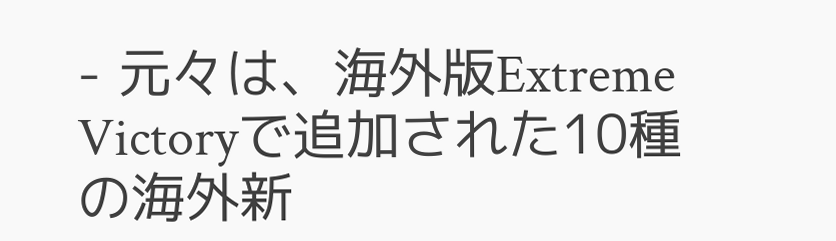- 元々は、海外版Extreme Victoryで追加された10種の海外新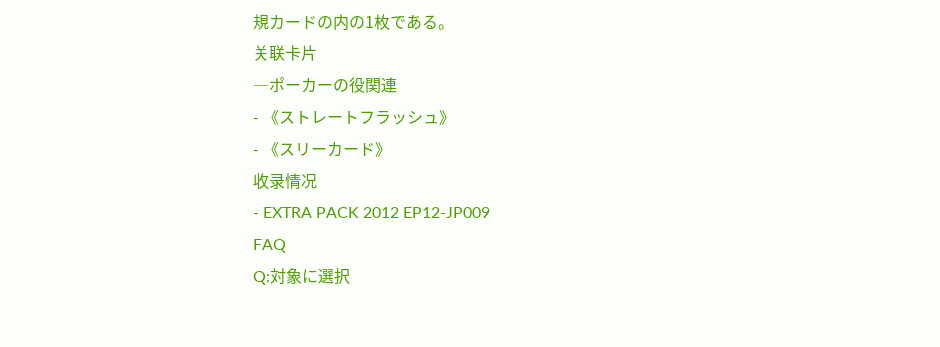規カードの内の1枚である。
关联卡片
―ポーカーの役関連
- 《ストレートフラッシュ》
- 《スリーカード》
收录情况
- EXTRA PACK 2012 EP12-JP009
FAQ
Q:対象に選択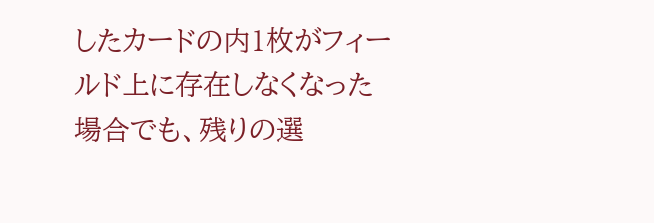したカードの内1枚がフィールド上に存在しなくなった場合でも、残りの選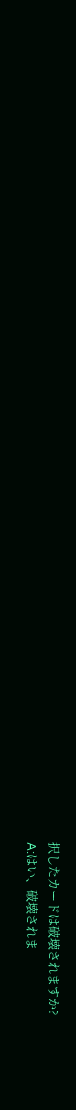択したカードは破壊されますか?
A:はい、破壊されま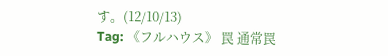す。(12/10/13)
Tag: 《フルハウス》 罠 通常罠